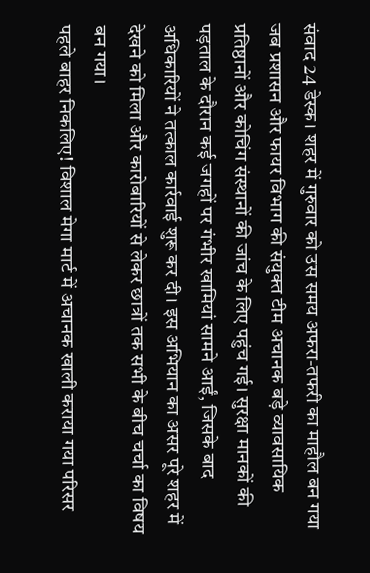संवाद 24 डेस्क। शहर में गुरुवार को उस समय अफरा-तफरी का माहौल बन गया जब प्रशासन और फायर विभाग की संयुक्त टीम अचानक बड़े व्यावसायिक प्रतिष्ठानों और कोचिंग संस्थानों की जांच के लिए पहुंच गई। सुरक्षा मानकों की पड़ताल के दौरान कई जगहों पर गंभीर खामियां सामने आईं, जिसके बाद अधिकारियों ने तत्काल कार्रवाई शुरू कर दी। इस अभियान का असर पूरे शहर में देखने को मिला और कारोबारियों से लेकर छात्रों तक सभी के बीच चर्चा का विषय बन गया।
पहले बाहर निकलिए! विशाल मेगा मार्ट में अचानक खाली कराया गया परिसर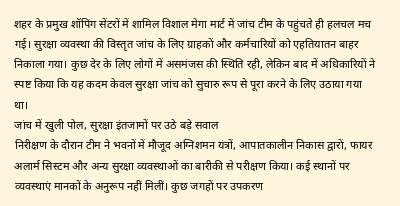शहर के प्रमुख शॉपिंग सेंटरों में शामिल विशाल मेगा मार्ट में जांच टीम के पहुंचते ही हलचल मच गई। सुरक्षा व्यवस्था की विस्तृत जांच के लिए ग्राहकों और कर्मचारियों को एहतियातन बाहर निकाला गया। कुछ देर के लिए लोगों में असमंजस की स्थिति रही, लेकिन बाद में अधिकारियों ने स्पष्ट किया कि यह कदम केवल सुरक्षा जांच को सुचारु रूप से पूरा करने के लिए उठाया गया था।
जांच में खुली पोल, सुरक्षा इंतजामों पर उठे बड़े सवाल
निरीक्षण के दौरान टीम ने भवनों में मौजूद अग्निशमन यंत्रों, आपातकालीन निकास द्वारों, फायर अलार्म सिस्टम और अन्य सुरक्षा व्यवस्थाओं का बारीकी से परीक्षण किया। कई स्थानों पर व्यवस्थाएं मानकों के अनुरूप नहीं मिलीं। कुछ जगहों पर उपकरण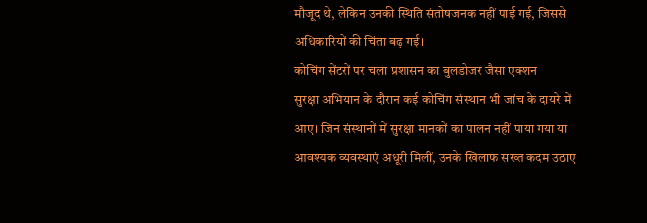मौजूद थे, लेकिन उनकी स्थिति संतोषजनक नहीं पाई गई, जिससे अधिकारियों की चिंता बढ़ गई।
कोचिंग सेंटरों पर चला प्रशासन का बुलडोजर जैसा एक्शन
सुरक्षा अभियान के दौरान कई कोचिंग संस्थान भी जांच के दायरे में आए। जिन संस्थानों में सुरक्षा मानकों का पालन नहीं पाया गया या आवश्यक व्यवस्थाएं अधूरी मिलीं, उनके खिलाफ सख्त कदम उठाए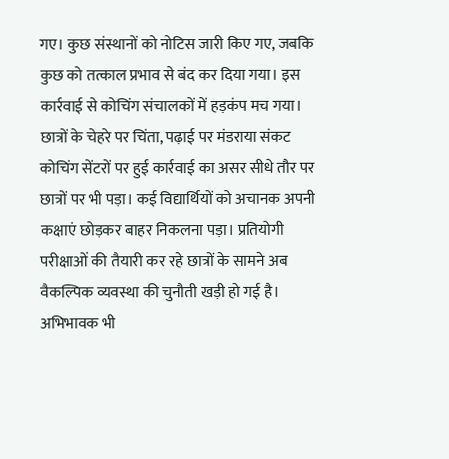गए। कुछ संस्थानों को नोटिस जारी किए गए, जबकि कुछ को तत्काल प्रभाव से बंद कर दिया गया। इस कार्रवाई से कोचिंग संचालकों में हड़कंप मच गया।
छात्रों के चेहरे पर चिंता, पढ़ाई पर मंडराया संकट
कोचिंग सेंटरों पर हुई कार्रवाई का असर सीधे तौर पर छात्रों पर भी पड़ा। कई विद्यार्थियों को अचानक अपनी कक्षाएं छोड़कर बाहर निकलना पड़ा। प्रतियोगी परीक्षाओं की तैयारी कर रहे छात्रों के सामने अब वैकल्पिक व्यवस्था की चुनौती खड़ी हो गई है। अभिभावक भी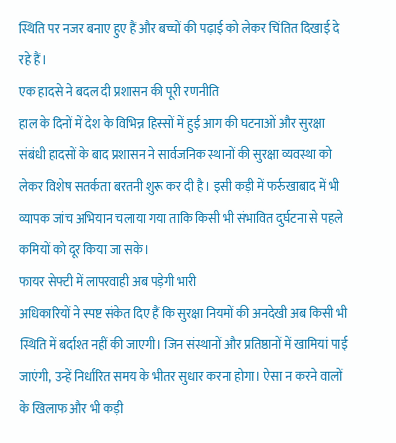स्थिति पर नजर बनाए हुए हैं और बच्चों की पढ़ाई को लेकर चिंतित दिखाई दे रहे हैं।
एक हादसे ने बदल दी प्रशासन की पूरी रणनीति
हाल के दिनों में देश के विभिन्न हिस्सों में हुई आग की घटनाओं और सुरक्षा संबंधी हादसों के बाद प्रशासन ने सार्वजनिक स्थानों की सुरक्षा व्यवस्था को लेकर विशेष सतर्कता बरतनी शुरू कर दी है। इसी कड़ी में फर्रुखाबाद में भी व्यापक जांच अभियान चलाया गया ताकि किसी भी संभावित दुर्घटना से पहले कमियों को दूर किया जा सके।
फायर सेफ्टी में लापरवाही अब पड़ेगी भारी
अधिकारियों ने स्पष्ट संकेत दिए हैं कि सुरक्षा नियमों की अनदेखी अब किसी भी स्थिति में बर्दाश्त नहीं की जाएगी। जिन संस्थानों और प्रतिष्ठानों में खामियां पाई जाएंगी, उन्हें निर्धारित समय के भीतर सुधार करना होगा। ऐसा न करने वालों के खिलाफ और भी कड़ी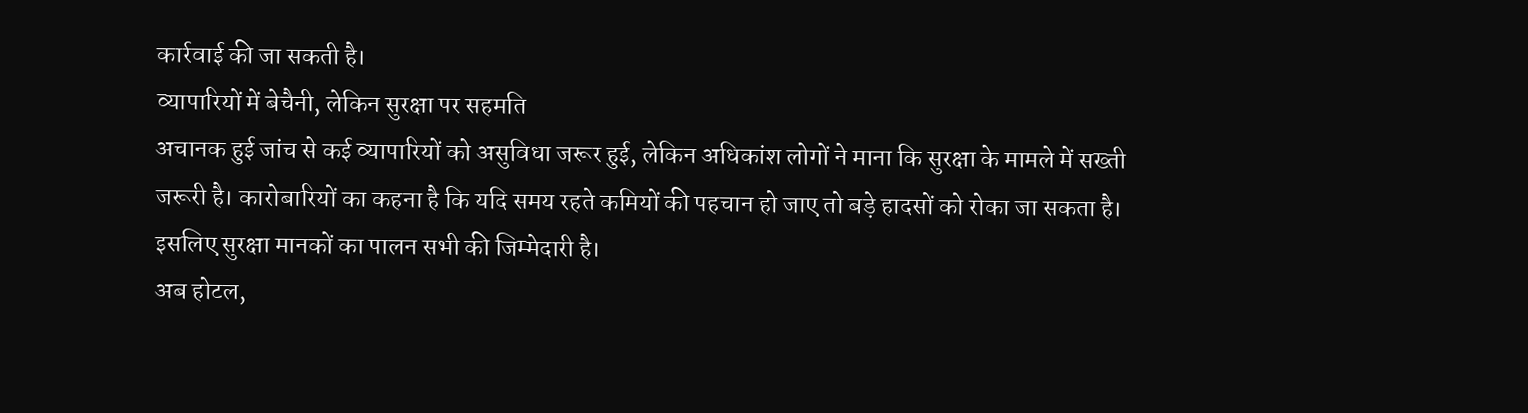कार्रवाई की जा सकती है।
व्यापारियों में बेचैनी, लेकिन सुरक्षा पर सहमति
अचानक हुई जांच से कई व्यापारियों को असुविधा जरूर हुई, लेकिन अधिकांश लोगों ने माना कि सुरक्षा के मामले में सख्ती जरूरी है। कारोबारियों का कहना है कि यदि समय रहते कमियों की पहचान हो जाए तो बड़े हादसों को रोका जा सकता है। इसलिए सुरक्षा मानकों का पालन सभी की जिम्मेदारी है।
अब होटल,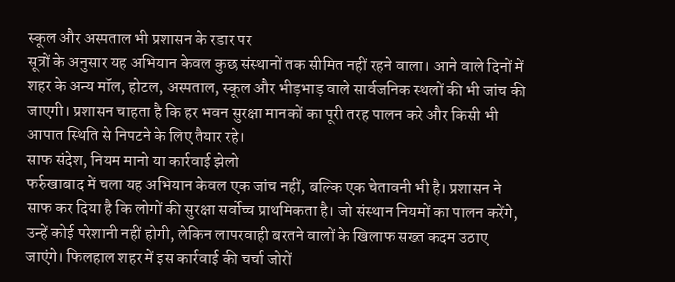स्कूल और अस्पताल भी प्रशासन के रडार पर
सूत्रों के अनुसार यह अभियान केवल कुछ संस्थानों तक सीमित नहीं रहने वाला। आने वाले दिनों में शहर के अन्य मॉल, होटल, अस्पताल, स्कूल और भीड़भाड़ वाले सार्वजनिक स्थलों की भी जांच की जाएगी। प्रशासन चाहता है कि हर भवन सुरक्षा मानकों का पूरी तरह पालन करे और किसी भी आपात स्थिति से निपटने के लिए तैयार रहे।
साफ संदेश, नियम मानो या कार्रवाई झेलो
फर्रुखाबाद में चला यह अभियान केवल एक जांच नहीं, बल्कि एक चेतावनी भी है। प्रशासन ने साफ कर दिया है कि लोगों की सुरक्षा सर्वोच्च प्राथमिकता है। जो संस्थान नियमों का पालन करेंगे, उन्हें कोई परेशानी नहीं होगी, लेकिन लापरवाही बरतने वालों के खिलाफ सख्त कदम उठाए जाएंगे। फिलहाल शहर में इस कार्रवाई की चर्चा जोरों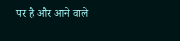पर है और आने वाले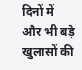दिनों में और भी बड़े खुलासों की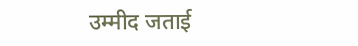उम्मीद जताई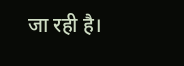जा रही है।